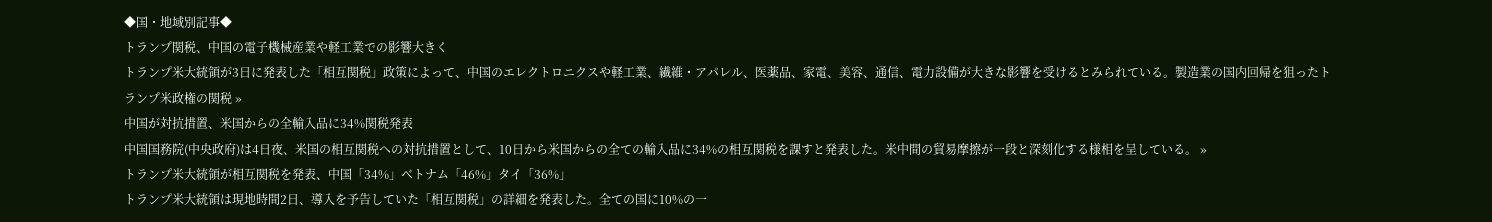◆国・地域別記事◆
トランプ関税、中国の電子機械産業や軽工業での影響大きく
トランプ米大統領が3日に発表した「相互関税」政策によって、中国のエレクトロニクスや軽工業、繊維・アパレル、医薬品、家電、美容、通信、電力設備が大きな影響を受けるとみられている。製造業の国内回帰を狙ったトランプ米政権の関税 »
中国が対抗措置、米国からの全輸入品に34%関税発表
中国国務院(中央政府)は4日夜、米国の相互関税への対抗措置として、10日から米国からの全ての輸入品に34%の相互関税を課すと発表した。米中間の貿易摩擦が一段と深刻化する様相を呈している。 »
トランプ米大統領が相互関税を発表、中国「34%」ベトナム「46%」タイ「36%」
トランプ米大統領は現地時間2日、導入を予告していた「相互関税」の詳細を発表した。全ての国に10%の一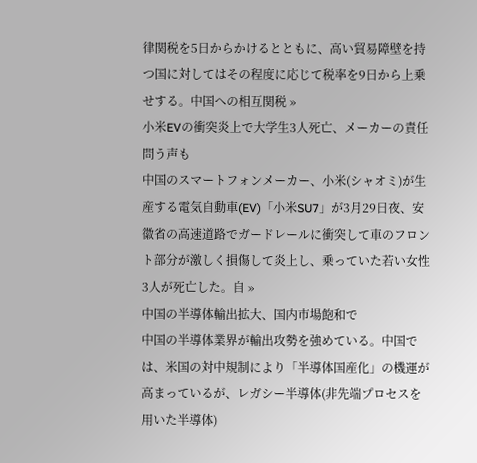律関税を5日からかけるとともに、高い貿易障壁を持つ国に対してはその程度に応じて税率を9日から上乗せする。中国への相互関税 »
小米EVの衝突炎上で大学生3人死亡、メーカーの責任問う声も
中国のスマートフォンメーカー、小米(シャオミ)が生産する電気自動車(EV)「小米SU7」が3月29日夜、安徽省の高速道路でガードレールに衝突して車のフロント部分が激しく損傷して炎上し、乗っていた若い女性3人が死亡した。自 »
中国の半導体輸出拡大、国内市場飽和で
中国の半導体業界が輸出攻勢を強めている。中国では、米国の対中規制により「半導体国産化」の機運が高まっているが、レガシー半導体(非先端プロセスを用いた半導体)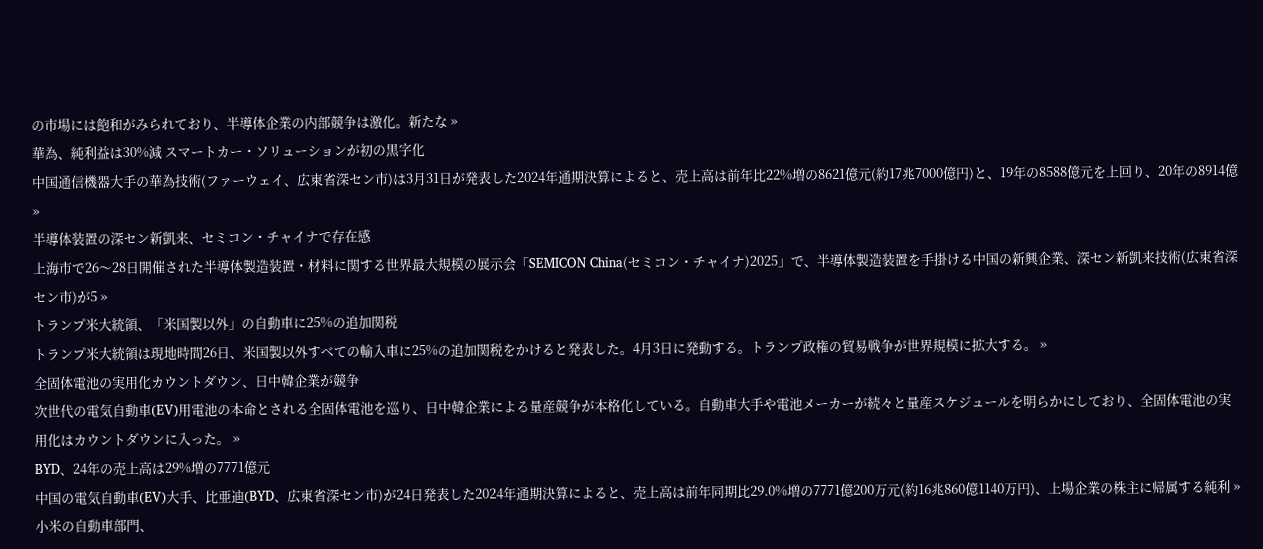の市場には飽和がみられており、半導体企業の内部競争は激化。新たな »
華為、純利益は30%減 スマートカー・ソリューションが初の黒字化
中国通信機器大手の華為技術(ファーウェイ、広東省深セン市)は3月31日が発表した2024年通期決算によると、売上高は前年比22%増の8621億元(約17兆7000億円)と、19年の8588億元を上回り、20年の8914億 »
半導体装置の深セン新凱来、セミコン・チャイナで存在感
上海市で26〜28日開催された半導体製造装置・材料に関する世界最大規模の展示会「SEMICON China(セミコン・チャイナ)2025」で、半導体製造装置を手掛ける中国の新興企業、深セン新凱来技術(広東省深セン市)が5 »
トランプ米大統領、「米国製以外」の自動車に25%の追加関税
トランプ米大統領は現地時間26日、米国製以外すべての輸入車に25%の追加関税をかけると発表した。4月3日に発動する。トランプ政権の貿易戦争が世界規模に拡大する。 »
全固体電池の実用化カウントダウン、日中韓企業が競争
次世代の電気自動車(EV)用電池の本命とされる全固体電池を巡り、日中韓企業による量産競争が本格化している。自動車大手や電池メーカーが続々と量産スケジュールを明らかにしており、全固体電池の実用化はカウントダウンに入った。 »
BYD、24年の売上高は29%増の7771億元
中国の電気自動車(EV)大手、比亜迪(BYD、広東省深セン市)が24日発表した2024年通期決算によると、売上高は前年同期比29.0%増の7771億200万元(約16兆860億1140万円)、上場企業の株主に帰属する純利 »
小米の自動車部門、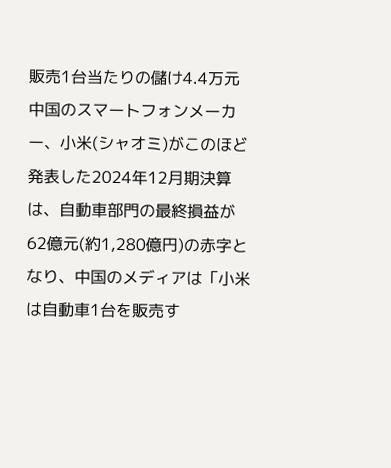販売1台当たりの儲け4.4万元
中国のスマートフォンメーカー、小米(シャオミ)がこのほど発表した2024年12月期決算は、自動車部門の最終損益が62億元(約1,280億円)の赤字となり、中国のメディアは「小米は自動車1台を販売す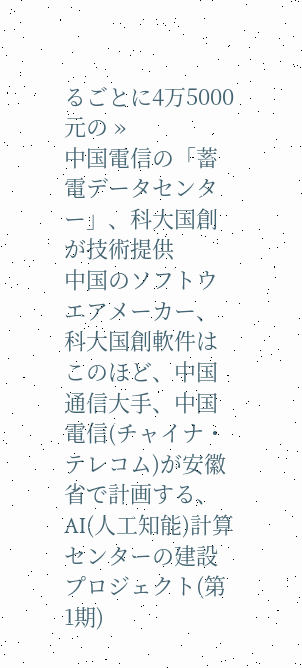るごとに4万5000元の »
中国電信の「蓄電データセンター」、科大国創が技術提供
中国のソフトウエアメーカー、科大国創軟件はこのほど、中国通信大手、中国電信(チャイナ・テレコム)が安徽省で計画する、AI(人工知能)計算センターの建設プロジェクト(第1期)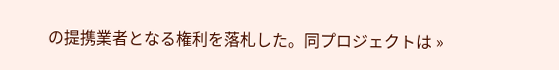の提携業者となる権利を落札した。同プロジェクトは »